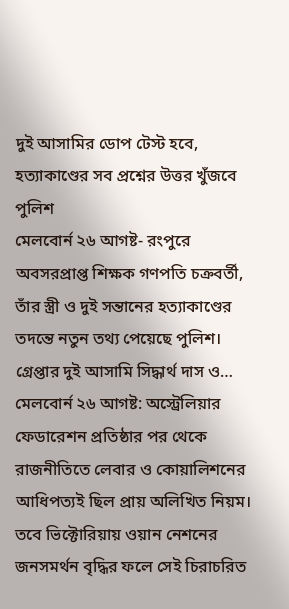দুই আসামির ডোপ টেস্ট হবে, হত্যাকাণ্ডের সব প্রশ্নের উত্তর খুঁজবে পুলিশ
মেলবোর্ন ২৬ আগষ্ট- রংপুরে অবসরপ্রাপ্ত শিক্ষক গণপতি চক্রবর্তী, তাঁর স্ত্রী ও দুই সন্তানের হত্যাকাণ্ডের তদন্তে নতুন তথ্য পেয়েছে পুলিশ। গ্রেপ্তার দুই আসামি সিদ্ধার্থ দাস ও…
মেলবোর্ন ২৬ আগষ্ট: অস্ট্রেলিয়ার ফেডারেশন প্রতিষ্ঠার পর থেকে রাজনীতিতে লেবার ও কোয়ালিশনের আধিপত্যই ছিল প্রায় অলিখিত নিয়ম। তবে ভিক্টোরিয়ায় ওয়ান নেশনের জনসমর্থন বৃদ্ধির ফলে সেই চিরাচরিত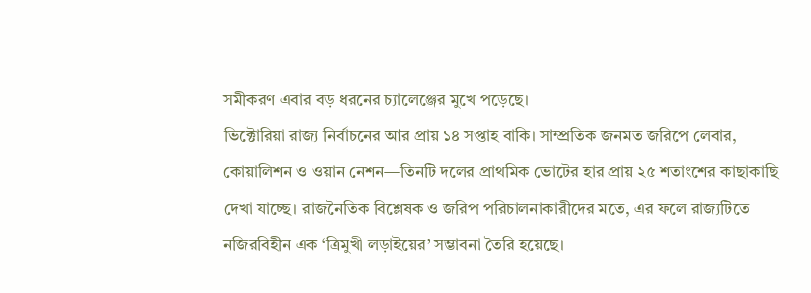সমীকরণ এবার বড় ধরনের চ্যালেঞ্জের মুখে পড়েছে।
ভিক্টোরিয়া রাজ্য নির্বাচনের আর প্রায় ১৪ সপ্তাহ বাকি। সাম্প্রতিক জনমত জরিপে লেবার, কোয়ালিশন ও ওয়ান নেশন—তিনটি দলের প্রাথমিক ভোটের হার প্রায় ২৫ শতাংশের কাছাকাছি দেখা যাচ্ছে। রাজনৈতিক বিশ্লেষক ও জরিপ পরিচালনাকারীদের মতে, এর ফলে রাজ্যটিতে নজিরবিহীন এক ‘ত্রিমুখী লড়াইয়ের’ সম্ভাবনা তৈরি হয়েছে।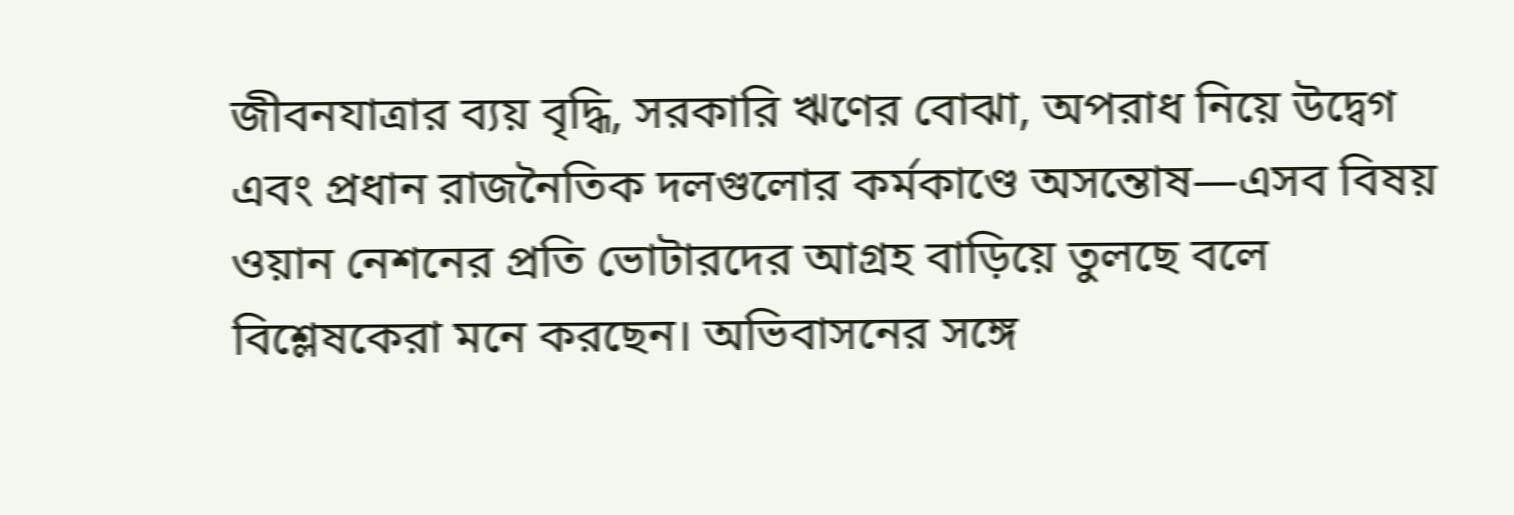জীবনযাত্রার ব্যয় বৃদ্ধি, সরকারি ঋণের বোঝা, অপরাধ নিয়ে উদ্বেগ এবং প্রধান রাজনৈতিক দলগুলোর কর্মকাণ্ডে অসন্তোষ—এসব বিষয় ওয়ান নেশনের প্রতি ভোটারদের আগ্রহ বাড়িয়ে তুলছে বলে বিশ্লেষকেরা মনে করছেন। অভিবাসনের সঙ্গে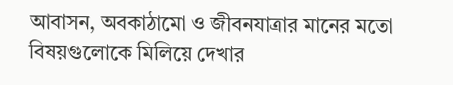আবাসন, অবকাঠামো ও জীবনযাত্রার মানের মতো বিষয়গুলোকে মিলিয়ে দেখার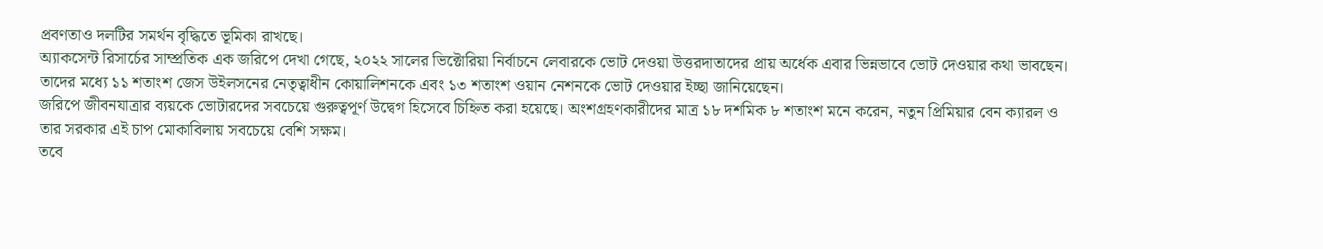প্রবণতাও দলটির সমর্থন বৃদ্ধিতে ভূমিকা রাখছে।
অ্যাকসেন্ট রিসার্চের সাম্প্রতিক এক জরিপে দেখা গেছে, ২০২২ সালের ভিক্টোরিয়া নির্বাচনে লেবারকে ভোট দেওয়া উত্তরদাতাদের প্রায় অর্ধেক এবার ভিন্নভাবে ভোট দেওয়ার কথা ভাবছেন। তাদের মধ্যে ১১ শতাংশ জেস উইলসনের নেতৃত্বাধীন কোয়ালিশনকে এবং ১৩ শতাংশ ওয়ান নেশনকে ভোট দেওয়ার ইচ্ছা জানিয়েছেন।
জরিপে জীবনযাত্রার ব্যয়কে ভোটারদের সবচেয়ে গুরুত্বপূর্ণ উদ্বেগ হিসেবে চিহ্নিত করা হয়েছে। অংশগ্রহণকারীদের মাত্র ১৮ দশমিক ৮ শতাংশ মনে করেন, নতুন প্রিমিয়ার বেন ক্যারল ও তার সরকার এই চাপ মোকাবিলায় সবচেয়ে বেশি সক্ষম।
তবে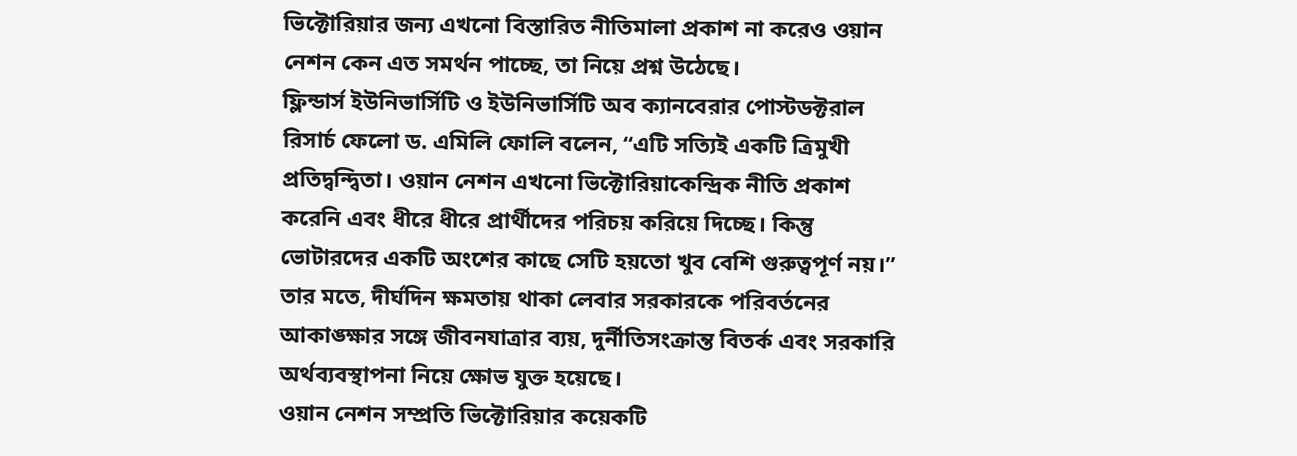ভিক্টোরিয়ার জন্য এখনো বিস্তারিত নীতিমালা প্রকাশ না করেও ওয়ান নেশন কেন এত সমর্থন পাচ্ছে, তা নিয়ে প্রশ্ন উঠেছে।
ফ্লিন্ডার্স ইউনিভার্সিটি ও ইউনিভার্সিটি অব ক্যানবেরার পোস্টডক্টরাল রিসার্চ ফেলো ড. এমিলি ফোলি বলেন, “এটি সত্যিই একটি ত্রিমুখী প্রতিদ্বন্দ্বিতা। ওয়ান নেশন এখনো ভিক্টোরিয়াকেন্দ্রিক নীতি প্রকাশ করেনি এবং ধীরে ধীরে প্রার্থীদের পরিচয় করিয়ে দিচ্ছে। কিন্তু ভোটারদের একটি অংশের কাছে সেটি হয়তো খুব বেশি গুরুত্বপূর্ণ নয়।”
তার মতে, দীর্ঘদিন ক্ষমতায় থাকা লেবার সরকারকে পরিবর্তনের আকাঙ্ক্ষার সঙ্গে জীবনযাত্রার ব্যয়, দুর্নীতিসংক্রান্ত বিতর্ক এবং সরকারি অর্থব্যবস্থাপনা নিয়ে ক্ষোভ যুক্ত হয়েছে।
ওয়ান নেশন সম্প্রতি ভিক্টোরিয়ার কয়েকটি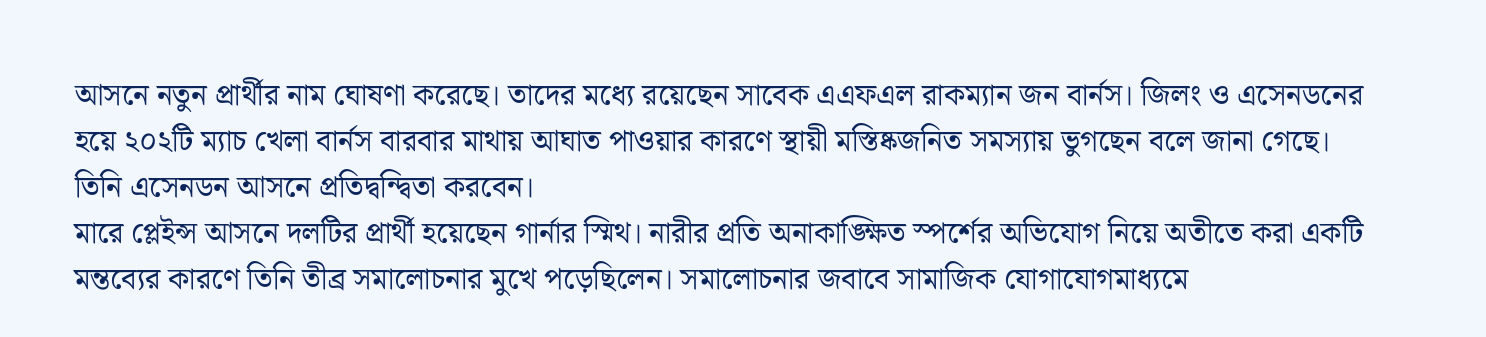আসনে নতুন প্রার্থীর নাম ঘোষণা করেছে। তাদের মধ্যে রয়েছেন সাবেক এএফএল রাকম্যান জন বার্নস। জিলং ও এসেনডনের হয়ে ২০২টি ম্যাচ খেলা বার্নস বারবার মাথায় আঘাত পাওয়ার কারণে স্থায়ী মস্তিষ্কজনিত সমস্যায় ভুগছেন বলে জানা গেছে। তিনি এসেনডন আসনে প্রতিদ্বন্দ্বিতা করবেন।
মারে প্লেইন্স আসনে দলটির প্রার্থী হয়েছেন গার্নার স্মিথ। নারীর প্রতি অনাকাঙ্ক্ষিত স্পর্শের অভিযোগ নিয়ে অতীতে করা একটি মন্তব্যের কারণে তিনি তীব্র সমালোচনার মুখে পড়েছিলেন। সমালোচনার জবাবে সামাজিক যোগাযোগমাধ্যমে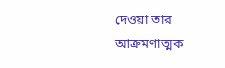দেওয়া তার আক্রমণাত্মক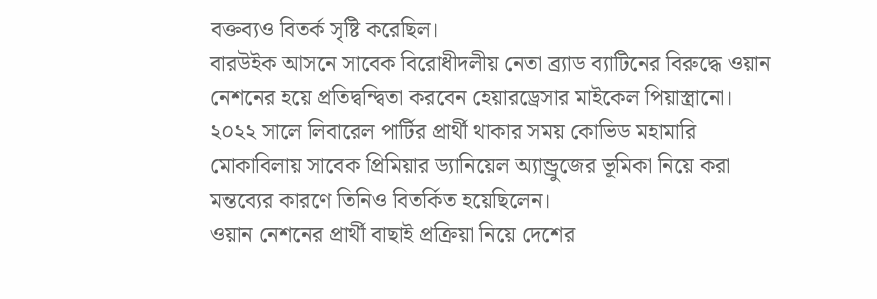বক্তব্যও বিতর্ক সৃষ্টি করেছিল।
বারউইক আসনে সাবেক বিরোধীদলীয় নেতা ব্র্যাড ব্যাটিনের বিরুদ্ধে ওয়ান নেশনের হয়ে প্রতিদ্বন্দ্বিতা করবেন হেয়ারড্রেসার মাইকেল পিয়াস্ত্রানো। ২০২২ সালে লিবারেল পার্টির প্রার্থী থাকার সময় কোভিড মহামারি মোকাবিলায় সাবেক প্রিমিয়ার ড্যানিয়েল অ্যান্ড্রুজের ভূমিকা নিয়ে করা মন্তব্যের কারণে তিনিও বিতর্কিত হয়েছিলেন।
ওয়ান নেশনের প্রার্থী বাছাই প্রক্রিয়া নিয়ে দেশের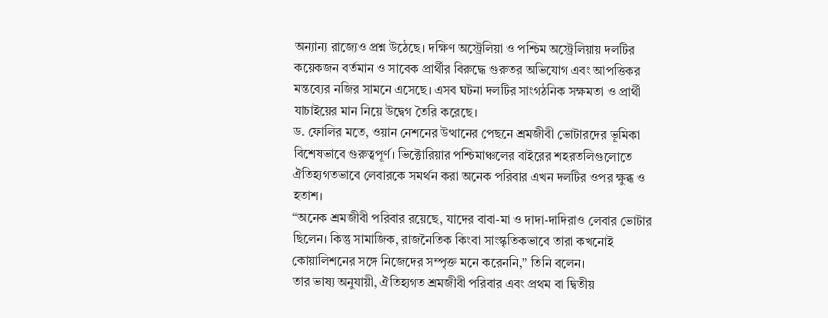অন্যান্য রাজ্যেও প্রশ্ন উঠেছে। দক্ষিণ অস্ট্রেলিয়া ও পশ্চিম অস্ট্রেলিয়ায় দলটির কয়েকজন বর্তমান ও সাবেক প্রার্থীর বিরুদ্ধে গুরুতর অভিযোগ এবং আপত্তিকর মন্তব্যের নজির সামনে এসেছে। এসব ঘটনা দলটির সাংগঠনিক সক্ষমতা ও প্রার্থী যাচাইয়ের মান নিয়ে উদ্বেগ তৈরি করেছে।
ড. ফোলির মতে, ওয়ান নেশনের উত্থানের পেছনে শ্রমজীবী ভোটারদের ভূমিকা বিশেষভাবে গুরুত্বপূর্ণ। ভিক্টোরিয়ার পশ্চিমাঞ্চলের বাইরের শহরতলিগুলোতে ঐতিহ্যগতভাবে লেবারকে সমর্থন করা অনেক পরিবার এখন দলটির ওপর ক্ষুব্ধ ও হতাশ।
“অনেক শ্রমজীবী পরিবার রয়েছে, যাদের বাবা-মা ও দাদা-দাদিরাও লেবার ভোটার ছিলেন। কিন্তু সামাজিক, রাজনৈতিক কিংবা সাংস্কৃতিকভাবে তারা কখনোই কোয়ালিশনের সঙ্গে নিজেদের সম্পৃক্ত মনে করেননি,” তিনি বলেন।
তার ভাষ্য অনুযায়ী, ঐতিহ্যগত শ্রমজীবী পরিবার এবং প্রথম বা দ্বিতীয়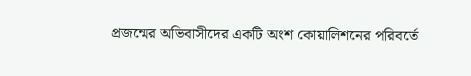প্রজন্মের অভিবাসীদের একটি অংশ কোয়ালিশনের পরিবর্তে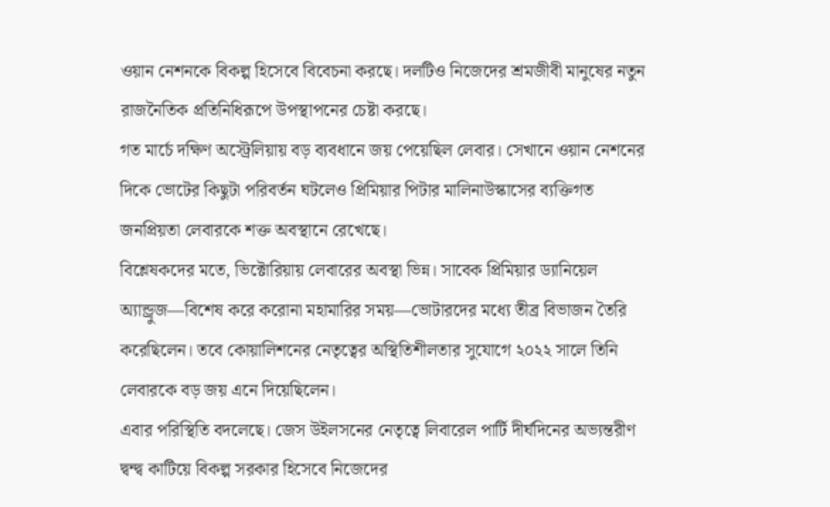ওয়ান নেশনকে বিকল্প হিসেবে বিবেচনা করছে। দলটিও নিজেদের শ্রমজীবী মানুষের নতুন রাজনৈতিক প্রতিনিধিরূপে উপস্থাপনের চেষ্টা করছে।
গত মার্চে দক্ষিণ অস্ট্রেলিয়ায় বড় ব্যবধানে জয় পেয়েছিল লেবার। সেখানে ওয়ান নেশনের দিকে ভোটের কিছুটা পরিবর্তন ঘটলেও প্রিমিয়ার পিটার মালিনাউস্কাসের ব্যক্তিগত জনপ্রিয়তা লেবারকে শক্ত অবস্থানে রেখেছে।
বিশ্লেষকদের মতে, ভিক্টোরিয়ায় লেবারের অবস্থা ভিন্ন। সাবেক প্রিমিয়ার ড্যানিয়েল অ্যান্ড্রুজ—বিশেষ করে করোনা মহামারির সময়—ভোটারদের মধ্যে তীব্র বিভাজন তৈরি করেছিলেন। তবে কোয়ালিশনের নেতৃত্বের অস্থিতিশীলতার সুযোগে ২০২২ সালে তিনি লেবারকে বড় জয় এনে দিয়েছিলেন।
এবার পরিস্থিতি বদলেছে। জেস উইলসনের নেতৃত্বে লিবারেল পার্টি দীর্ঘদিনের অভ্যন্তরীণ দ্বন্দ্ব কাটিয়ে বিকল্প সরকার হিসেবে নিজেদের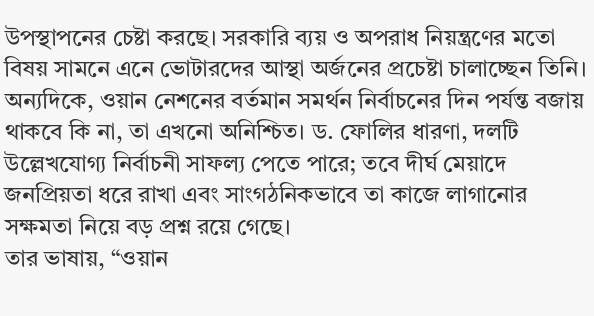উপস্থাপনের চেষ্টা করছে। সরকারি ব্যয় ও অপরাধ নিয়ন্ত্রণের মতো বিষয় সামনে এনে ভোটারদের আস্থা অর্জনের প্রচেষ্টা চালাচ্ছেন তিনি।
অন্যদিকে, ওয়ান নেশনের বর্তমান সমর্থন নির্বাচনের দিন পর্যন্ত বজায় থাকবে কি না, তা এখনো অনিশ্চিত। ড. ফোলির ধারণা, দলটি উল্লেখযোগ্য নির্বাচনী সাফল্য পেতে পারে; তবে দীর্ঘ মেয়াদে জনপ্রিয়তা ধরে রাখা এবং সাংগঠনিকভাবে তা কাজে লাগানোর সক্ষমতা নিয়ে বড় প্রশ্ন রয়ে গেছে।
তার ভাষায়, “ওয়ান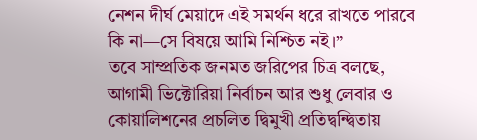নেশন দীর্ঘ মেয়াদে এই সমর্থন ধরে রাখতে পারবে কি না—সে বিষয়ে আমি নিশ্চিত নই।”
তবে সাম্প্রতিক জনমত জরিপের চিত্র বলছে, আগামী ভিক্টোরিয়া নির্বাচন আর শুধু লেবার ও কোয়ালিশনের প্রচলিত দ্বিমুখী প্রতিদ্বন্দ্বিতায়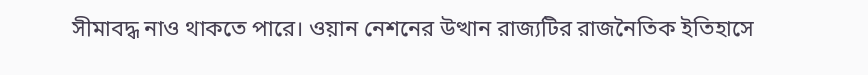সীমাবদ্ধ নাও থাকতে পারে। ওয়ান নেশনের উত্থান রাজ্যটির রাজনৈতিক ইতিহাসে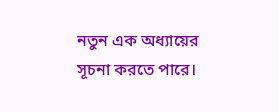নতুন এক অধ্যায়ের সূচনা করতে পারে।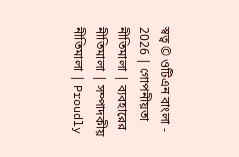স্বত্ব © ওটিএন বাংলা - 2026 | গোপনীয়তা নীতিমালা | ব্যবহারের নীতিমালা | সম্পাদকীয় নীতিমালা | Proudly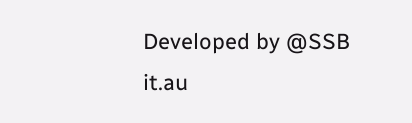Developed by @SSB it.au